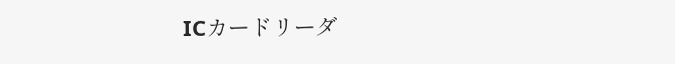ICカードリーダ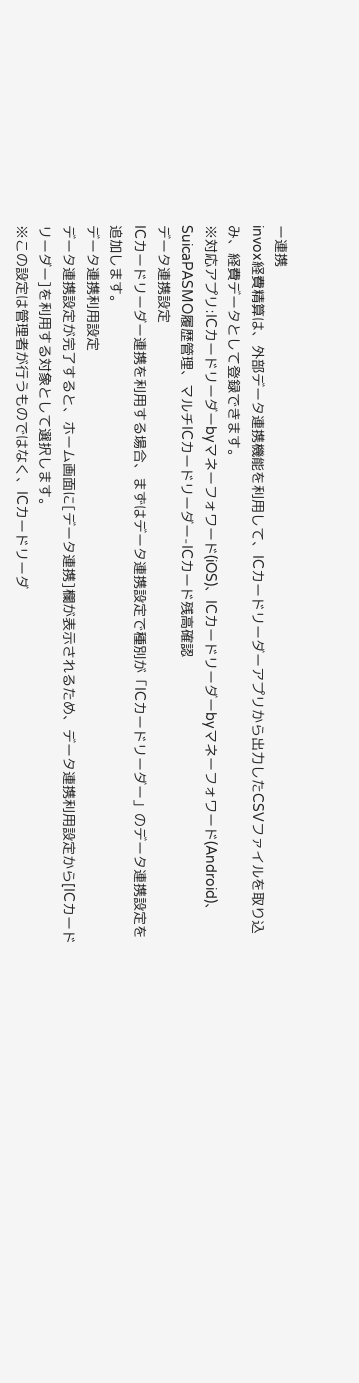ー連携
invox経費精算は、外部データ連携機能を利用して、ICカードリーダーアプリから出力したCSVファイルを取り込み、経費データとして登録できます。
※対応アプリ:ICカードリーダーbyマネーフォワード(iOS)、ICカードリーダーbyマネーフォワード(Android)、SuicaPASMO履歴管理、マルチICカードリーダー-ICカード残高確認
データ連携設定
ICカードリーダー連携を利用する場合、まずはデータ連携設定で種別が「ICカードリーダー」のデータ連携設定を追加します。
データ連携利用設定
データ連携設定が完了すると、ホーム画面に[データ連携]欄が表示されるため、データ連携利用設定から[ICカードリーダー]を利用する対象として選択します。
※この設定は管理者が行うものではなく、ICカードリーダ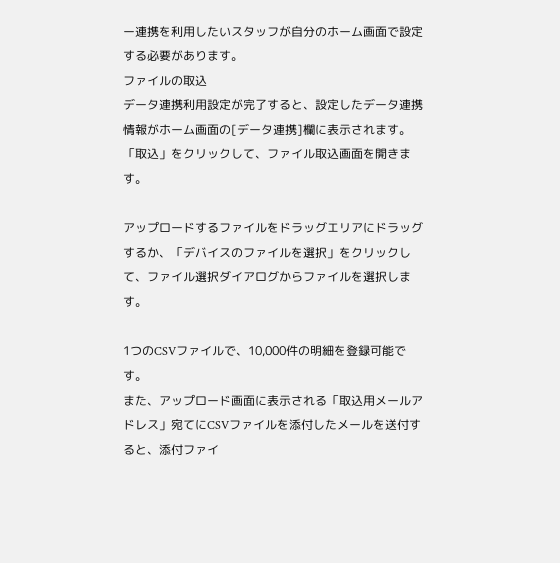ー連携を利用したいスタッフが自分のホーム画面で設定する必要があります。
ファイルの取込
データ連携利用設定が完了すると、設定したデータ連携情報がホーム画面の[データ連携]欄に表示されます。
「取込」をクリックして、ファイル取込画面を開きます。

アップロードするファイルをドラッグエリアにドラッグするか、「デバイスのファイルを選択」をクリックして、ファイル選択ダイアログからファイルを選択します。

1つのCSVファイルで、10,000件の明細を登録可能です。
また、アップロード画面に表示される「取込用メールアドレス」宛てにCSVファイルを添付したメールを送付すると、添付ファイ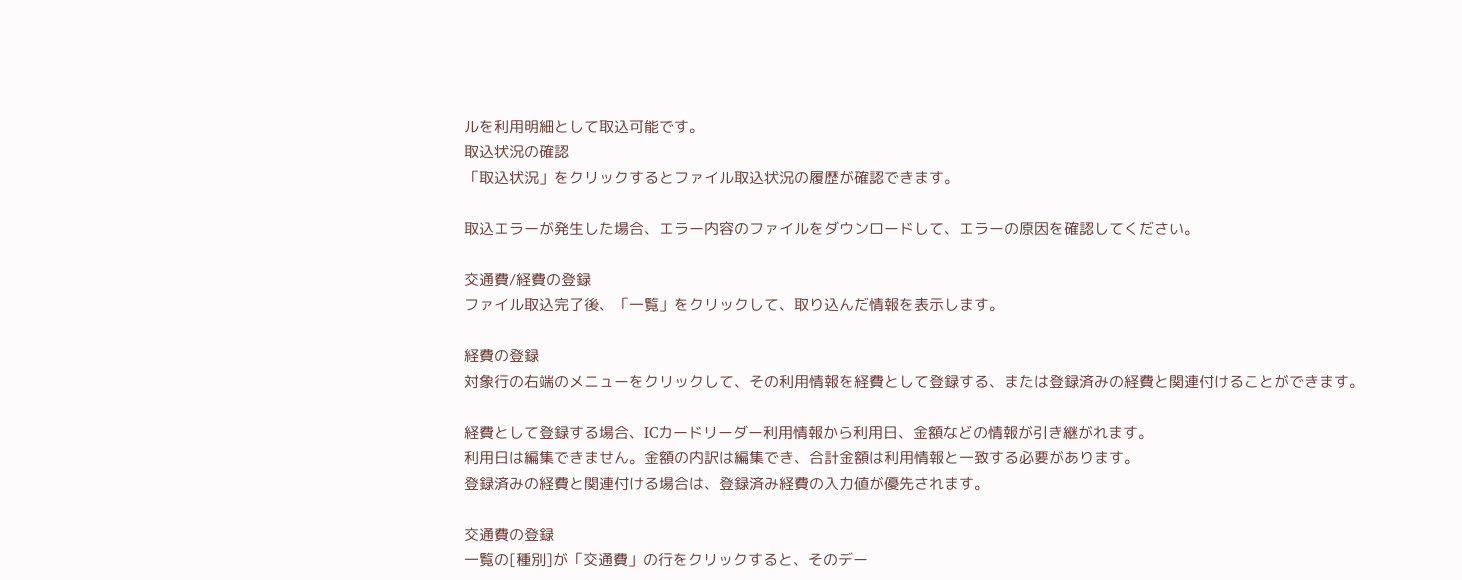ルを利用明細として取込可能です。
取込状況の確認
「取込状況」をクリックするとファイル取込状況の履歴が確認できます。

取込エラーが発生した場合、エラー内容のファイルをダウンロードして、エラーの原因を確認してください。

交通費/経費の登録
ファイル取込完了後、「一覧」をクリックして、取り込んだ情報を表示します。

経費の登録
対象行の右端のメニューをクリックして、その利用情報を経費として登録する、または登録済みの経費と関連付けることができます。

経費として登録する場合、ICカードリーダー利用情報から利用日、金額などの情報が引き継がれます。
利用日は編集できません。金額の内訳は編集でき、合計金額は利用情報と一致する必要があります。
登録済みの経費と関連付ける場合は、登録済み経費の入力値が優先されます。

交通費の登録
一覧の[種別]が「交通費」の行をクリックすると、そのデー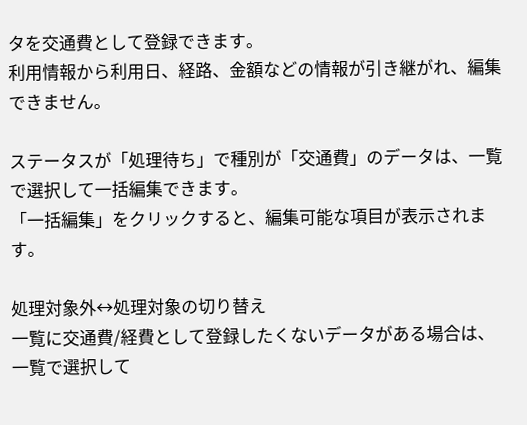タを交通費として登録できます。
利用情報から利用日、経路、金額などの情報が引き継がれ、編集できません。

ステータスが「処理待ち」で種別が「交通費」のデータは、一覧で選択して一括編集できます。
「一括編集」をクリックすると、編集可能な項目が表示されます。

処理対象外↔処理対象の切り替え
一覧に交通費/経費として登録したくないデータがある場合は、一覧で選択して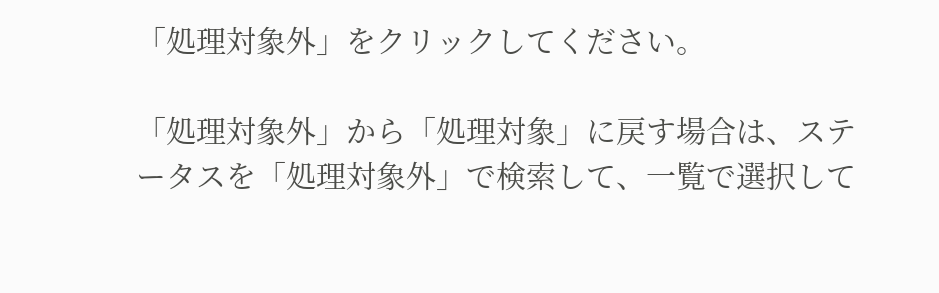「処理対象外」をクリックしてください。

「処理対象外」から「処理対象」に戻す場合は、ステータスを「処理対象外」で検索して、一覧で選択して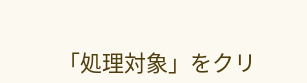「処理対象」をクリ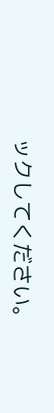ックしてください。